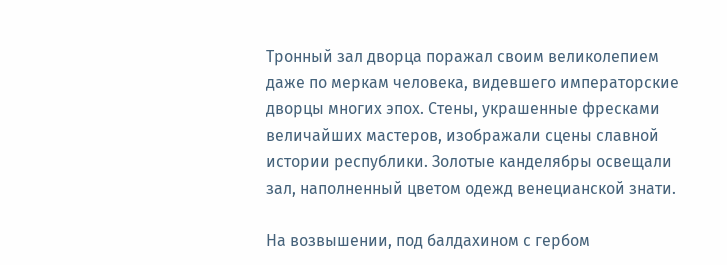Тронный зал дворца поражал своим великолепием даже по меркам человека, видевшего императорские дворцы многих эпох. Стены, украшенные фресками величайших мастеров, изображали сцены славной истории республики. Золотые канделябры освещали зал, наполненный цветом одежд венецианской знати.

На возвышении, под балдахином с гербом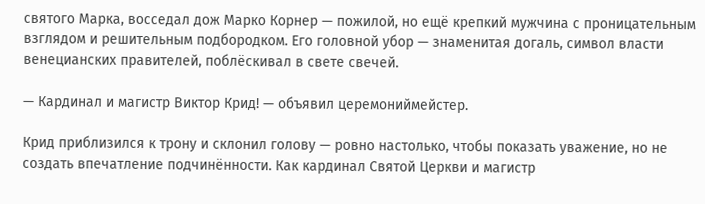святого Марка, восседал дож Марко Корнер — пожилой, но ещё крепкий мужчина с проницательным взглядом и решительным подбородком. Его головной убор — знаменитая догаль, символ власти венецианских правителей, поблёскивал в свете свечей.

— Кардинал и магистр Виктор Крид! — объявил церемониймейстер.

Крид приблизился к трону и склонил голову — ровно настолько, чтобы показать уважение, но не создать впечатление подчинённости. Как кардинал Святой Церкви и магистр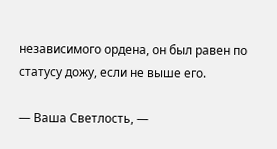независимого ордена, он был равен по статусу дожу, если не выше его.

— Ваша Светлость, —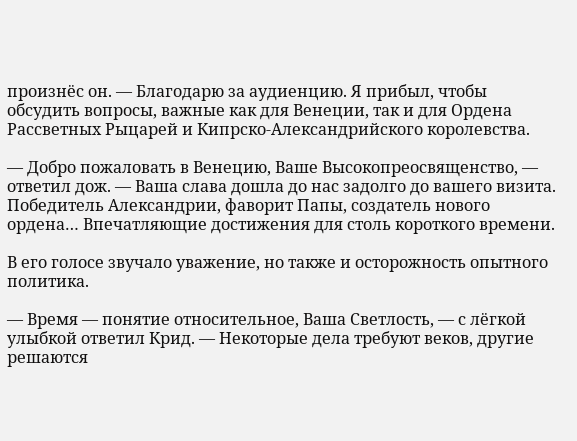произнёс он. — Благодарю за аудиенцию. Я прибыл, чтобы обсудить вопросы, важные как для Венеции, так и для Ордена Рассветных Рыцарей и Кипрско-Александрийского королевства.

— Добро пожаловать в Венецию, Ваше Высокопреосвященство, — ответил дож. — Ваша слава дошла до нас задолго до вашего визита. Победитель Александрии, фаворит Папы, создатель нового ордена… Впечатляющие достижения для столь короткого времени.

В его голосе звучало уважение, но также и осторожность опытного политика.

— Время — понятие относительное, Ваша Светлость, — с лёгкой улыбкой ответил Крид. — Некоторые дела требуют веков, другие решаются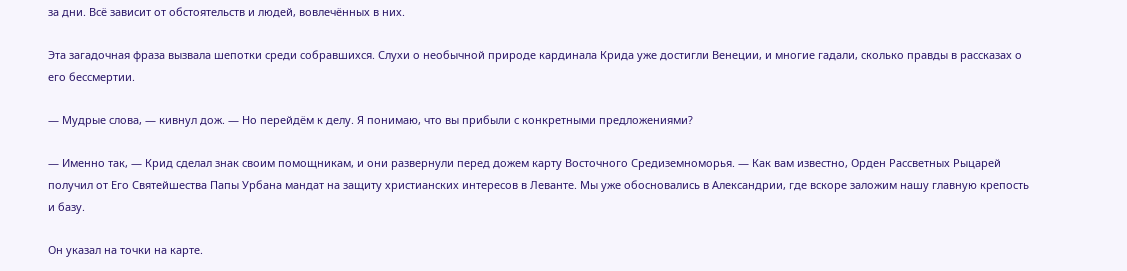за дни. Всё зависит от обстоятельств и людей, вовлечённых в них.

Эта загадочная фраза вызвала шепотки среди собравшихся. Слухи о необычной природе кардинала Крида уже достигли Венеции, и многие гадали, сколько правды в рассказах о его бессмертии.

— Мудрые слова, — кивнул дож. — Но перейдём к делу. Я понимаю, что вы прибыли с конкретными предложениями?

— Именно так, — Крид сделал знак своим помощникам, и они развернули перед дожем карту Восточного Средиземноморья. — Как вам известно, Орден Рассветных Рыцарей получил от Его Святейшества Папы Урбана мандат на защиту христианских интересов в Леванте. Мы уже обосновались в Александрии, где вскоре заложим нашу главную крепость и базу.

Он указал на точки на карте.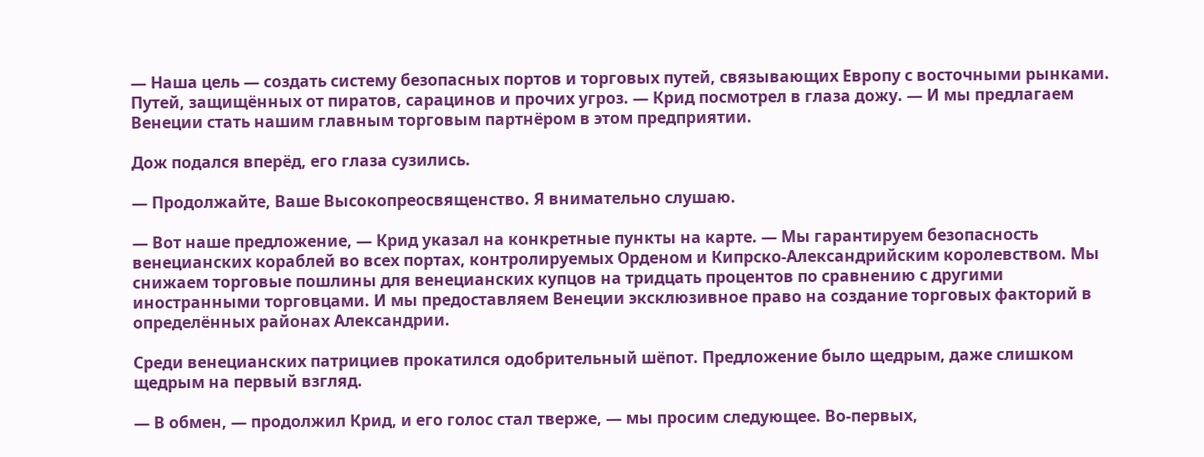— Наша цель — создать систему безопасных портов и торговых путей, связывающих Европу с восточными рынками. Путей, защищённых от пиратов, сарацинов и прочих угроз. — Крид посмотрел в глаза дожу. — И мы предлагаем Венеции стать нашим главным торговым партнёром в этом предприятии.

Дож подался вперёд, его глаза сузились.

— Продолжайте, Ваше Высокопреосвященство. Я внимательно слушаю.

— Вот наше предложение, — Крид указал на конкретные пункты на карте. — Мы гарантируем безопасность венецианских кораблей во всех портах, контролируемых Орденом и Кипрско-Александрийским королевством. Мы снижаем торговые пошлины для венецианских купцов на тридцать процентов по сравнению с другими иностранными торговцами. И мы предоставляем Венеции эксклюзивное право на создание торговых факторий в определённых районах Александрии.

Среди венецианских патрициев прокатился одобрительный шёпот. Предложение было щедрым, даже слишком щедрым на первый взгляд.

— В обмен, — продолжил Крид, и его голос стал тверже, — мы просим следующее. Во-первых,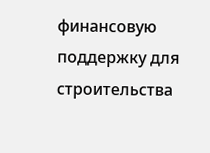финансовую поддержку для строительства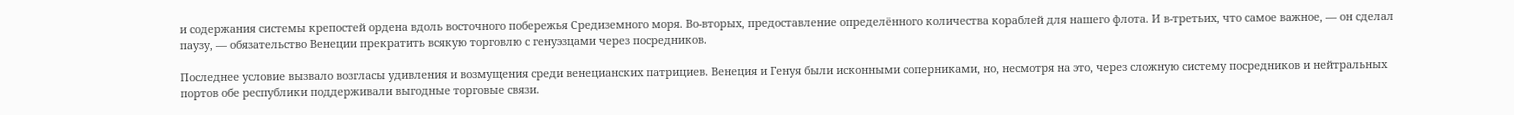и содержания системы крепостей ордена вдоль восточного побережья Средиземного моря. Во-вторых, предоставление определённого количества кораблей для нашего флота. И в-третьих, что самое важное, — он сделал паузу, — обязательство Венеции прекратить всякую торговлю с генуэзцами через посредников.

Последнее условие вызвало возгласы удивления и возмущения среди венецианских патрициев. Венеция и Генуя были исконными соперниками, но, несмотря на это, через сложную систему посредников и нейтральных портов обе республики поддерживали выгодные торговые связи.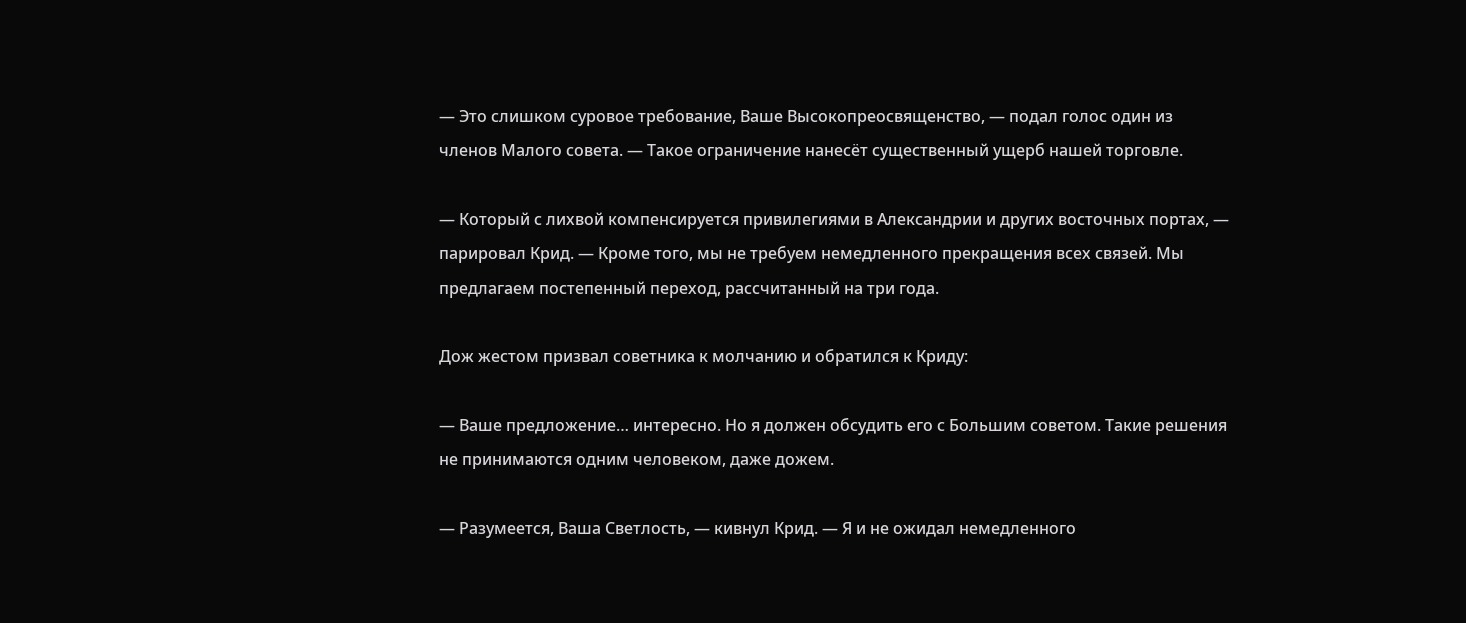— Это слишком суровое требование, Ваше Высокопреосвященство, — подал голос один из членов Малого совета. — Такое ограничение нанесёт существенный ущерб нашей торговле.

— Который с лихвой компенсируется привилегиями в Александрии и других восточных портах, — парировал Крид. — Кроме того, мы не требуем немедленного прекращения всех связей. Мы предлагаем постепенный переход, рассчитанный на три года.

Дож жестом призвал советника к молчанию и обратился к Криду:

— Ваше предложение… интересно. Но я должен обсудить его с Большим советом. Такие решения не принимаются одним человеком, даже дожем.

— Разумеется, Ваша Светлость, — кивнул Крид. — Я и не ожидал немедленного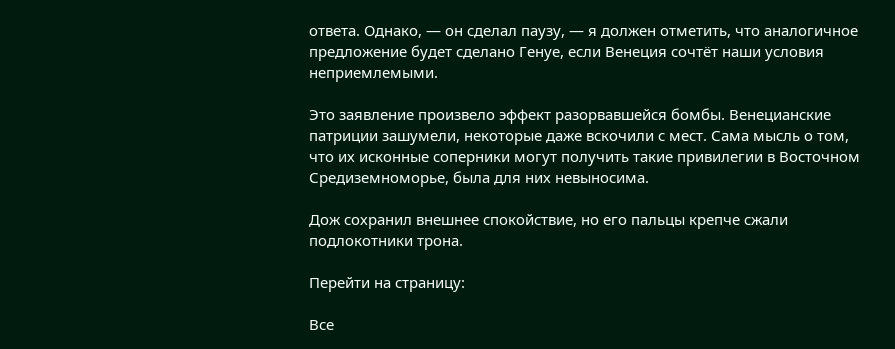ответа. Однако, — он сделал паузу, — я должен отметить, что аналогичное предложение будет сделано Генуе, если Венеция сочтёт наши условия неприемлемыми.

Это заявление произвело эффект разорвавшейся бомбы. Венецианские патриции зашумели, некоторые даже вскочили с мест. Сама мысль о том, что их исконные соперники могут получить такие привилегии в Восточном Средиземноморье, была для них невыносима.

Дож сохранил внешнее спокойствие, но его пальцы крепче сжали подлокотники трона.

Перейти на страницу:

Все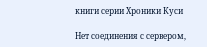книги серии Хроники Куси

Нет соединения с сервером,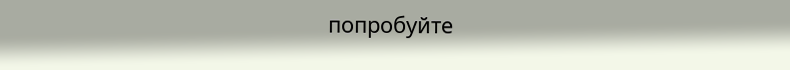попробуйте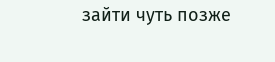зайти чуть позже